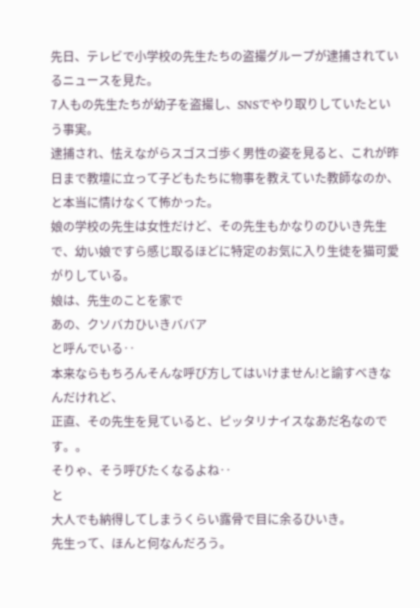先日、テレビで小学校の先生たちの盗撮グループが逮捕されているニュースを見た。
7人もの先生たちが幼子を盗撮し、SNSでやり取りしていたという事実。
逮捕され、怯えながらスゴスゴ歩く男性の姿を見ると、これが昨日まで教壇に立って子どもたちに物事を教えていた教師なのか、と本当に情けなくて怖かった。
娘の学校の先生は女性だけど、その先生もかなりのひいき先生で、幼い娘ですら感じ取るほどに特定のお気に入り生徒を猫可愛がりしている。
娘は、先生のことを家で
あの、クソバカひいきババア
と呼んでいる‥
本来ならもちろんそんな呼び方してはいけません!と諭すべきなんだけれど、
正直、その先生を見ていると、ピッタリナイスなあだ名なのです。。
そりゃ、そう呼びたくなるよね‥
と
大人でも納得してしまうくらい露骨で目に余るひいき。
先生って、ほんと何なんだろう。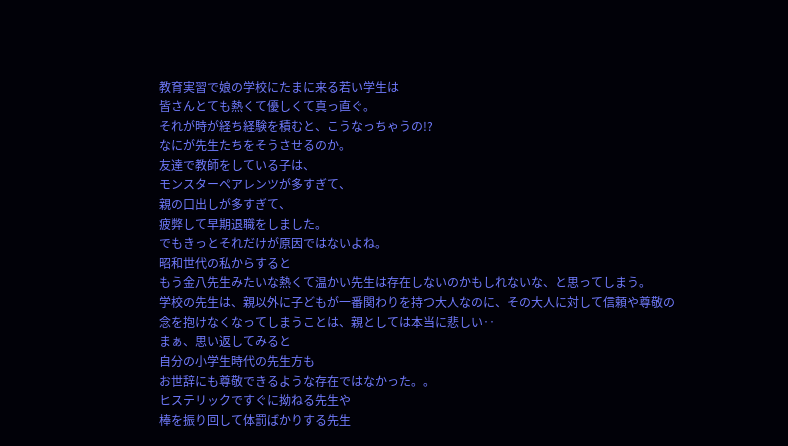教育実習で娘の学校にたまに来る若い学生は
皆さんとても熱くて優しくて真っ直ぐ。
それが時が経ち経験を積むと、こうなっちゃうの!?
なにが先生たちをそうさせるのか。
友達で教師をしている子は、
モンスターペアレンツが多すぎて、
親の口出しが多すぎて、
疲弊して早期退職をしました。
でもきっとそれだけが原因ではないよね。
昭和世代の私からすると
もう金八先生みたいな熱くて温かい先生は存在しないのかもしれないな、と思ってしまう。
学校の先生は、親以外に子どもが一番関わりを持つ大人なのに、その大人に対して信頼や尊敬の念を抱けなくなってしまうことは、親としては本当に悲しい‥
まぁ、思い返してみると
自分の小学生時代の先生方も
お世辞にも尊敬できるような存在ではなかった。。
ヒステリックですぐに拗ねる先生や
棒を振り回して体罰ばかりする先生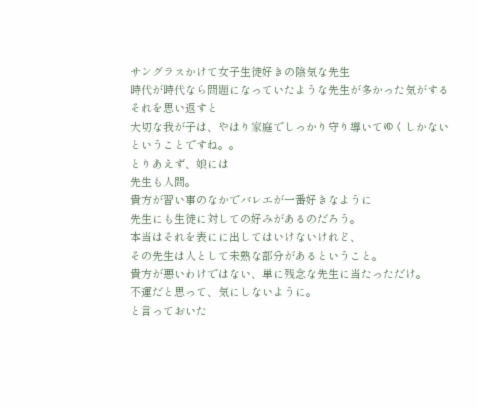サングラスかけて女子生徒好きの陰気な先生
時代が時代なら問題になっていたような先生が多かった気がする
それを思い返すと
大切な我が子は、やはり家庭でしっかり守り導いてゆくしかない
ということですね。。
とりあえず、娘には
先生も人間。
貴方が習い事のなかでバレエが一番好きなように
先生にも生徒に対しての好みがあるのだろう。
本当はそれを表にに出してはいけないけれど、
その先生は人として未熟な部分があるということ。
貴方が悪いわけではない、単に残念な先生に当たっただけ。
不運だと思って、気にしないように。
と言っておいた